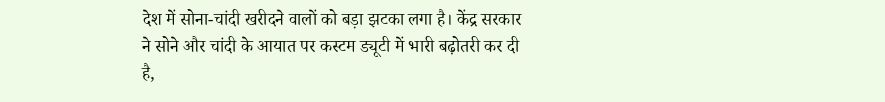देश में सोना-चांदी खरीदने वालों को बड़ा झटका लगा है। केंद्र सरकार ने सोने और चांदी के आयात पर कस्टम ड्यूटी में भारी बढ़ोतरी कर दी है,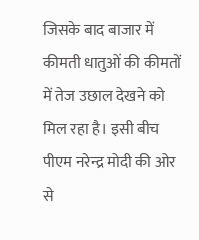जिसके बाद बाजार में कीमती धातुओं की कीमतों में तेज उछाल देखने को मिल रहा है। इसी बीच पीएम नरेन्द्र मोदी की ओर से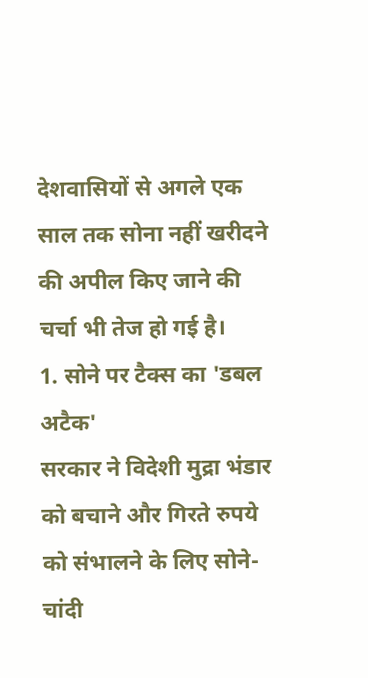देशवासियों से अगले एक साल तक सोना नहीं खरीदने की अपील किए जाने की चर्चा भी तेज हो गई है।
1. सोने पर टैक्स का 'डबल अटैक'
सरकार ने विदेशी मुद्रा भंडार को बचाने और गिरते रुपये को संभालने के लिए सोने-चांदी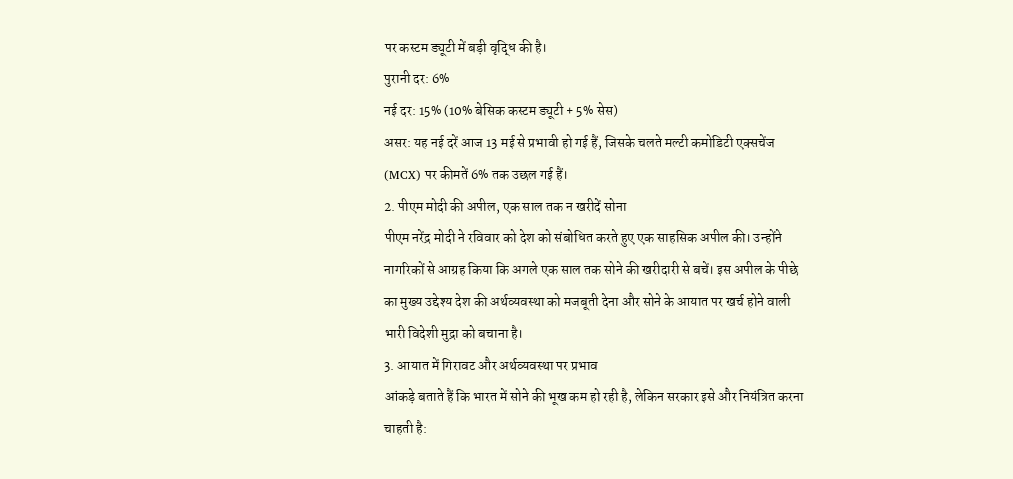पर कस्टम ड्यूटी में बड़ी वृद्धि की है।
पुरानी दर: 6%
नई दर: 15% (10% बेसिक कस्टम ड्यूटी + 5% सेस)
असर: यह नई दरें आज 13 मई से प्रभावी हो गई हैं, जिसके चलते मल्टी कमोडिटी एक्सचेंज (MCX) पर कीमतें 6% तक उछल गई हैं।
2. पीएम मोदी की अपील, एक साल तक न खरीदें सोना
पीएम नरेंद्र मोदी ने रविवार को देश को संबोधित करते हुए एक साहसिक अपील की। उन्होंने नागरिकों से आग्रह किया कि अगले एक साल तक सोने की खरीदारी से बचें। इस अपील के पीछे का मुख्य उद्देश्य देश की अर्थव्यवस्था को मजबूती देना और सोने के आयात पर खर्च होने वाली भारी विदेशी मुद्रा को बचाना है।
3. आयात में गिरावट और अर्थव्यवस्था पर प्रभाव
आंकड़े बताते हैं कि भारत में सोने की भूख कम हो रही है, लेकिन सरकार इसे और नियंत्रित करना चाहती है: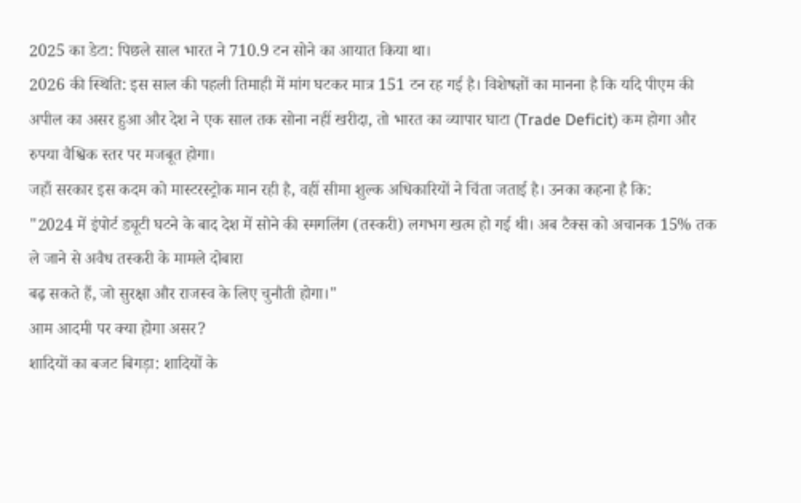2025 का डेटा: पिछले साल भारत ने 710.9 टन सोने का आयात किया था।
2026 की स्थिति: इस साल की पहली तिमाही में मांग घटकर मात्र 151 टन रह गई है। विशेषज्ञों का मानना है कि यदि पीएम की अपील का असर हुआ और देश ने एक साल तक सोना नहीं खरीदा, तो भारत का व्यापार घाटा (Trade Deficit) कम होगा और रुपया वैश्विक स्तर पर मजबूत होगा।
जहाँ सरकार इस कदम को मास्टरस्ट्रोक मान रही है, वहीं सीमा शुल्क अधिकारियों ने चिंता जताई है। उनका कहना है कि:
"2024 में इंपोर्ट ड्यूटी घटने के बाद देश में सोने की स्मगलिंग (तस्करी) लगभग खत्म हो गई थी। अब टैक्स को अचानक 15% तक ले जाने से अवैध तस्करी के मामले दोबारा
बढ़ सकते हैं, जो सुरक्षा और राजस्व के लिए चुनौती होगा।"
आम आदमी पर क्या होगा असर?
शादियों का बजट बिगड़ा: शादियों के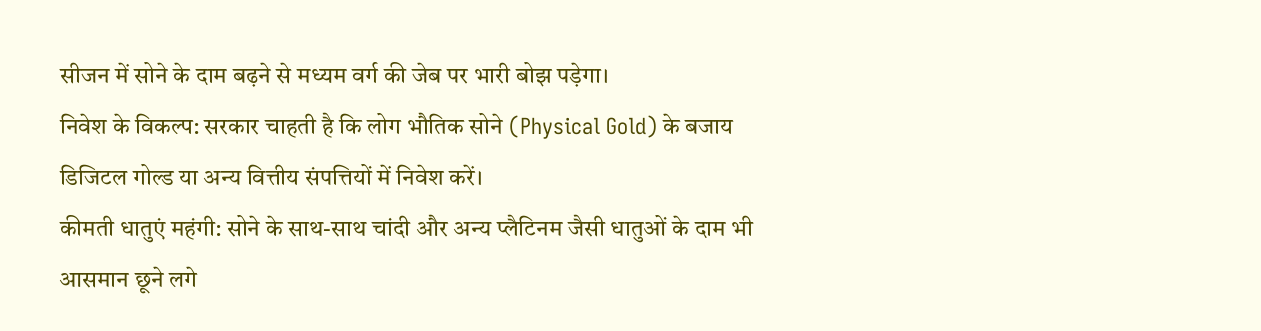सीजन में सोने के दाम बढ़ने से मध्यम वर्ग की जेब पर भारी बोझ पड़ेगा।
निवेश के विकल्प: सरकार चाहती है कि लोग भौतिक सोने (Physical Gold) के बजाय डिजिटल गोल्ड या अन्य वित्तीय संपत्तियों में निवेश करें।
कीमती धातुएं महंगी: सोने के साथ-साथ चांदी और अन्य प्लैटिनम जैसी धातुओं के दाम भी आसमान छूने लगे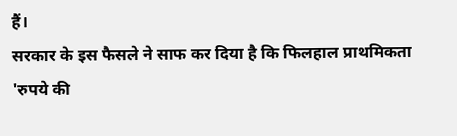हैं।
सरकार के इस फैसले ने साफ कर दिया है कि फिलहाल प्राथमिकता 'रुपये की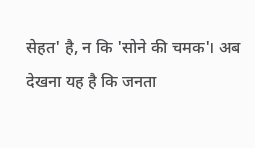सेहत' है, न कि 'सोने की चमक'। अब देखना यह है कि जनता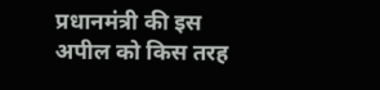प्रधानमंत्री की इस अपील को किस तरह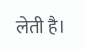लेती है।